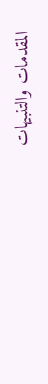المقدمات والتنبيهات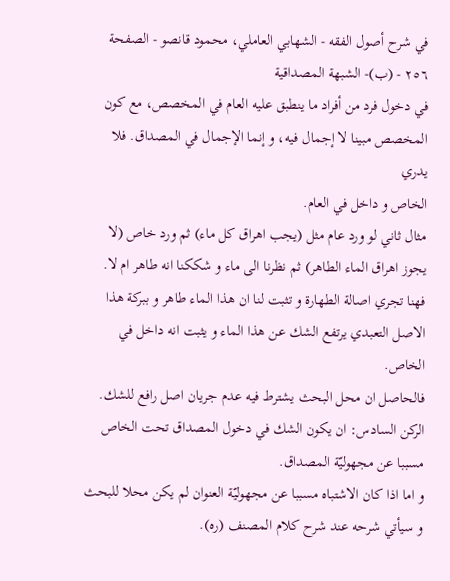في شرح أصول الفقه - الشهابي العاملي، محمود قانصو - الصفحة ٢٥٦ - (ب)- الشبهة المصداقية
في دخول فرد من أفراد ما ينطبق عليه العام في المخصص، مع كون المخصص مبينا لا إجمال فيه، و إنما الإجمال في المصداق. فلا يدري
الخاص و داخل في العام.
مثال ثاني لو ورد عام مثل (يجب اهراق كل ماء) ثم ورد خاص (لا يجوز اهراق الماء الطاهر) ثم نظرنا الى ماء و شككنا انه طاهر ام لا.
فهنا تجري اصالة الطهارة و تثبت لنا ان هذا الماء طاهر و ببركة هذا الاصل التعبدي يرتفع الشك عن هذا الماء و يثبت انه داخل في الخاص.
فالحاصل ان محل البحث يشترط فيه عدم جريان اصل رافع للشك.
الركن السادس: ان يكون الشك في دخول المصداق تحت الخاص مسببا عن مجهوليّة المصداق.
و اما اذا كان الاشتباه مسببا عن مجهوليّة العنوان لم يكن محلا للبحث و سيأتي شرحه عند شرح كلام المصنف (ره).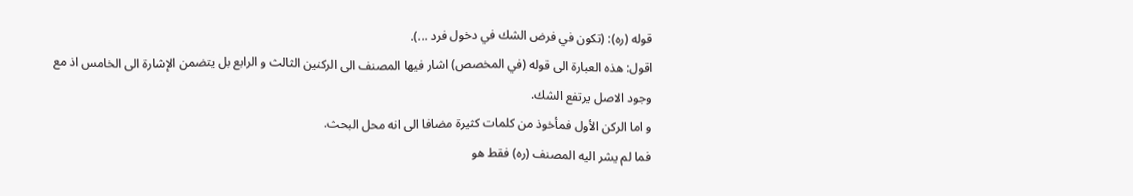قوله (ره): (تكون في فرض الشك في دخول فرد ...).
اقول: هذه العبارة الى قوله (في المخصص) اشار فيها المصنف الى الركنين الثالث و الرابع بل يتضمن الإشارة الى الخامس اذ مع وجود الاصل يرتفع الشك.
و اما الركن الأول فمأخوذ من كلمات كثيرة مضافا الى انه محل البحث.
فما لم يشر اليه المصنف (ره) فقط هو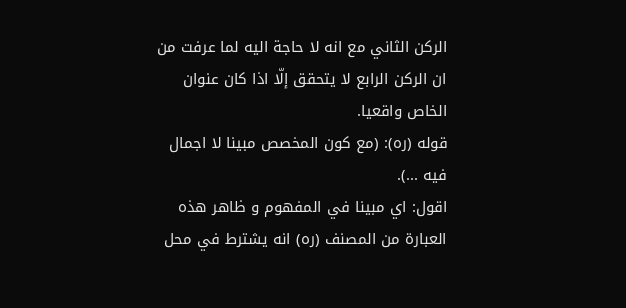الركن الثاني مع انه لا حاجة اليه لما عرفت من ان الركن الرابع لا يتحقق إلّا اذا كان عنوان الخاص واقعيا.
قوله (ره): (مع كون المخصص مبينا لا اجمال فيه ...).
اقول: اي مبينا في المفهوم و ظاهر هذه العبارة من المصنف (ره) انه يشترط في محل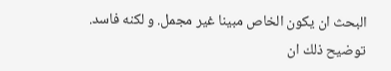البحث ان يكون الخاص مبينا غير مجمل. و لكنه فاسد.
توضيح ذلك ان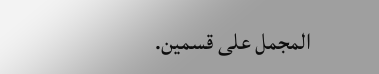المجمل على قسمين.